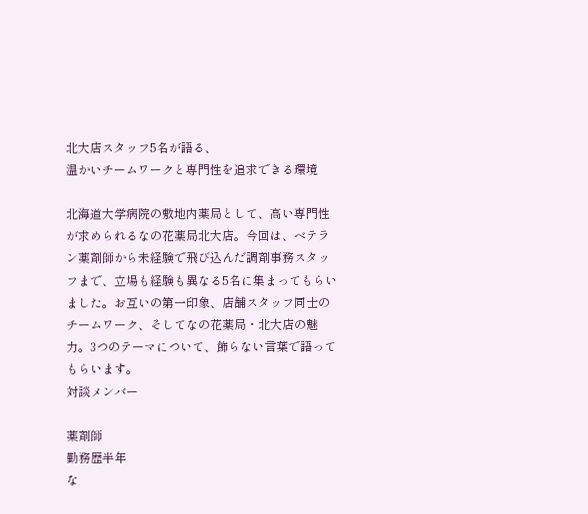北大店スタッフ5名が語る、
温かいチームワークと専門性を追求できる環境

北海道大学病院の敷地内薬局として、高い専門性が求められるなの花薬局北大店。今回は、ベテラン薬剤師から未経験で飛び込んだ調剤事務スタッフまで、立場も経験も異なる5名に集まってもらいました。お互いの第一印象、店舗スタッフ同士のチームワーク、そしてなの花薬局・北大店の魅力。3つのテーマについて、飾らない言葉で語ってもらいます。
対談メンバー

薬剤師
勤務歴半年
な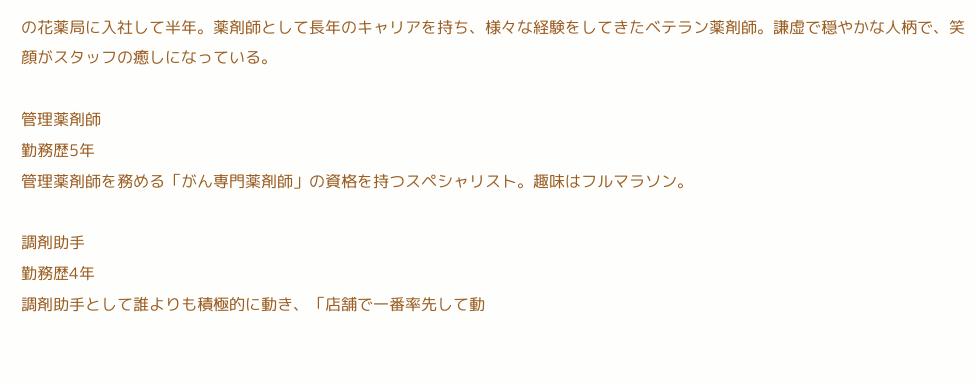の花薬局に入社して半年。薬剤師として長年のキャリアを持ち、様々な経験をしてきたベテラン薬剤師。謙虚で穏やかな人柄で、笑顔がスタッフの癒しになっている。

管理薬剤師
勤務歴5年
管理薬剤師を務める「がん専門薬剤師」の資格を持つスペシャリスト。趣味はフルマラソン。

調剤助手
勤務歴4年
調剤助手として誰よりも積極的に動き、「店舗で一番率先して動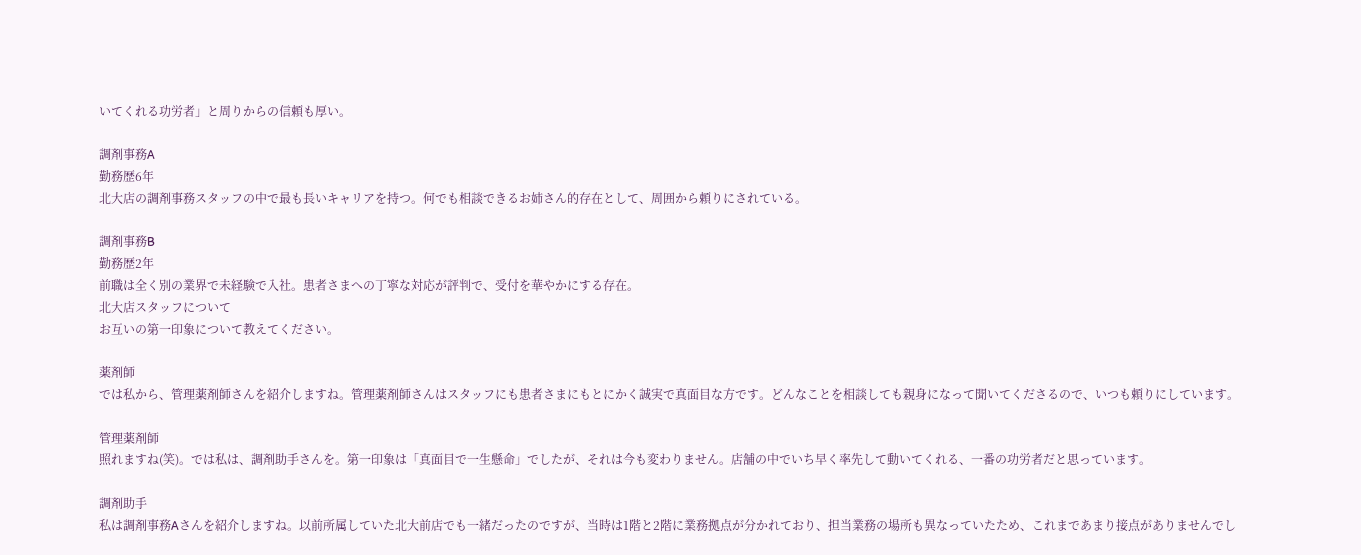いてくれる功労者」と周りからの信頼も厚い。

調剤事務A
勤務歴6年
北大店の調剤事務スタッフの中で最も長いキャリアを持つ。何でも相談できるお姉さん的存在として、周囲から頼りにされている。

調剤事務B
勤務歴2年
前職は全く別の業界で未経験で入社。患者さまへの丁寧な対応が評判で、受付を華やかにする存在。
北大店スタッフについて
お互いの第一印象について教えてください。

薬剤師
では私から、管理薬剤師さんを紹介しますね。管理薬剤師さんはスタッフにも患者さまにもとにかく誠実で真面目な方です。どんなことを相談しても親身になって聞いてくださるので、いつも頼りにしています。

管理薬剤師
照れますね(笑)。では私は、調剤助手さんを。第一印象は「真面目で一生懸命」でしたが、それは今も変わりません。店舗の中でいち早く率先して動いてくれる、一番の功労者だと思っています。

調剤助手
私は調剤事務Aさんを紹介しますね。以前所属していた北大前店でも一緒だったのですが、当時は1階と2階に業務拠点が分かれており、担当業務の場所も異なっていたため、これまであまり接点がありませんでし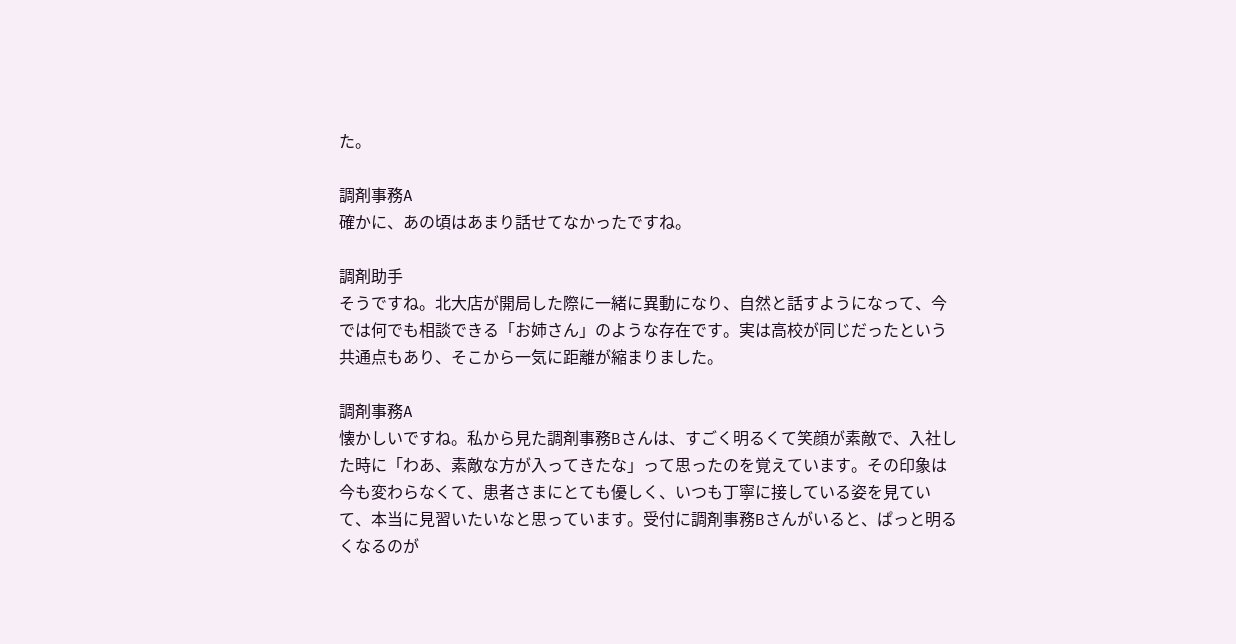た。

調剤事務A
確かに、あの頃はあまり話せてなかったですね。

調剤助手
そうですね。北大店が開局した際に一緒に異動になり、自然と話すようになって、今では何でも相談できる「お姉さん」のような存在です。実は高校が同じだったという共通点もあり、そこから一気に距離が縮まりました。

調剤事務A
懐かしいですね。私から見た調剤事務Bさんは、すごく明るくて笑顔が素敵で、入社した時に「わあ、素敵な方が入ってきたな」って思ったのを覚えています。その印象は今も変わらなくて、患者さまにとても優しく、いつも丁寧に接している姿を見ていて、本当に見習いたいなと思っています。受付に調剤事務Bさんがいると、ぱっと明るくなるのが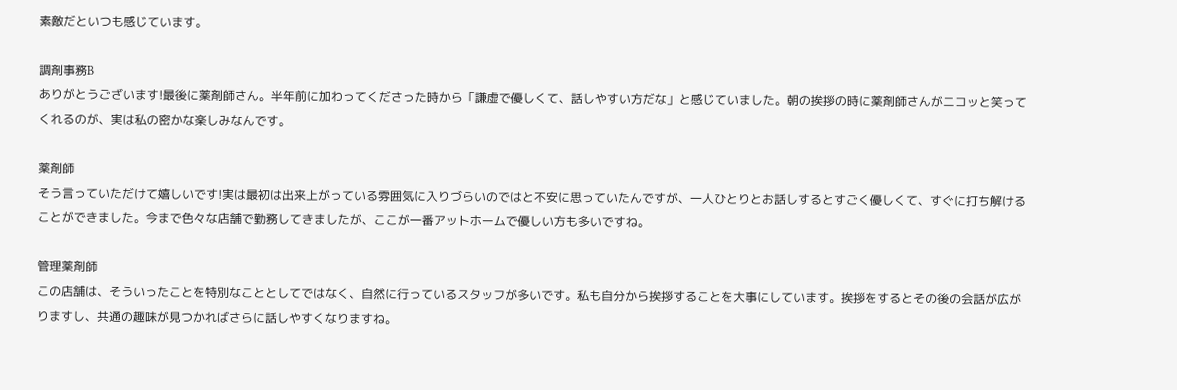素敵だといつも感じています。

調剤事務B
ありがとうございます!最後に薬剤師さん。半年前に加わってくださった時から「謙虚で優しくて、話しやすい方だな」と感じていました。朝の挨拶の時に薬剤師さんがニコッと笑ってくれるのが、実は私の密かな楽しみなんです。

薬剤師
そう言っていただけて嬉しいです!実は最初は出来上がっている雰囲気に入りづらいのではと不安に思っていたんですが、一人ひとりとお話しするとすごく優しくて、すぐに打ち解けることができました。今まで色々な店舗で勤務してきましたが、ここが一番アットホームで優しい方も多いですね。

管理薬剤師
この店舗は、そういったことを特別なこととしてではなく、自然に行っているスタッフが多いです。私も自分から挨拶することを大事にしています。挨拶をするとその後の会話が広がりますし、共通の趣味が見つかればさらに話しやすくなりますね。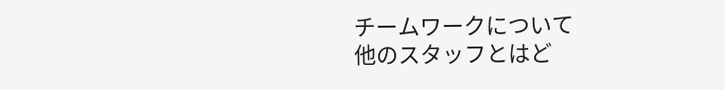チームワークについて
他のスタッフとはど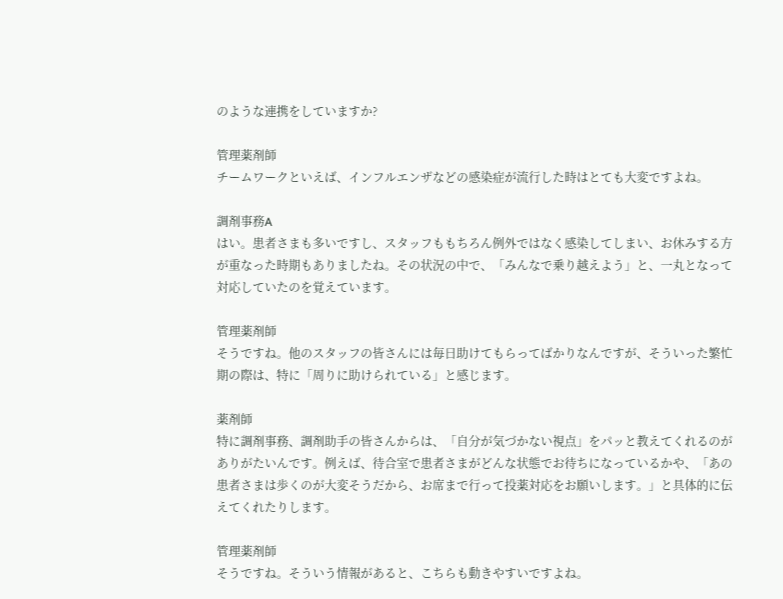のような連携をしていますか?

管理薬剤師
チームワークといえば、インフルエンザなどの感染症が流行した時はとても大変ですよね。

調剤事務A
はい。患者さまも多いですし、スタッフももちろん例外ではなく感染してしまい、お休みする方が重なった時期もありましたね。その状況の中で、「みんなで乗り越えよう」と、一丸となって対応していたのを覚えています。

管理薬剤師
そうですね。他のスタッフの皆さんには毎日助けてもらってばかりなんですが、そういった繁忙期の際は、特に「周りに助けられている」と感じます。

薬剤師
特に調剤事務、調剤助手の皆さんからは、「自分が気づかない視点」をパッと教えてくれるのがありがたいんです。例えば、待合室で患者さまがどんな状態でお待ちになっているかや、「あの患者さまは歩くのが大変そうだから、お席まで行って投薬対応をお願いします。」と具体的に伝えてくれたりします。

管理薬剤師
そうですね。そういう情報があると、こちらも動きやすいですよね。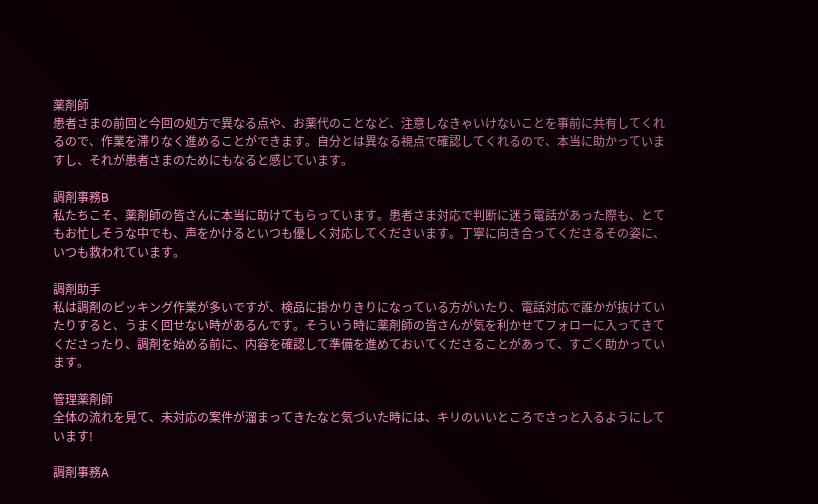薬剤師
患者さまの前回と今回の処方で異なる点や、お薬代のことなど、注意しなきゃいけないことを事前に共有してくれるので、作業を滞りなく進めることができます。自分とは異なる視点で確認してくれるので、本当に助かっていますし、それが患者さまのためにもなると感じています。

調剤事務B
私たちこそ、薬剤師の皆さんに本当に助けてもらっています。患者さま対応で判断に迷う電話があった際も、とてもお忙しそうな中でも、声をかけるといつも優しく対応してくださいます。丁寧に向き合ってくださるその姿に、いつも救われています。

調剤助手
私は調剤のピッキング作業が多いですが、検品に掛かりきりになっている方がいたり、電話対応で誰かが抜けていたりすると、うまく回せない時があるんです。そういう時に薬剤師の皆さんが気を利かせてフォローに入ってきてくださったり、調剤を始める前に、内容を確認して準備を進めておいてくださることがあって、すごく助かっています。

管理薬剤師
全体の流れを見て、未対応の案件が溜まってきたなと気づいた時には、キリのいいところでさっと入るようにしています!

調剤事務A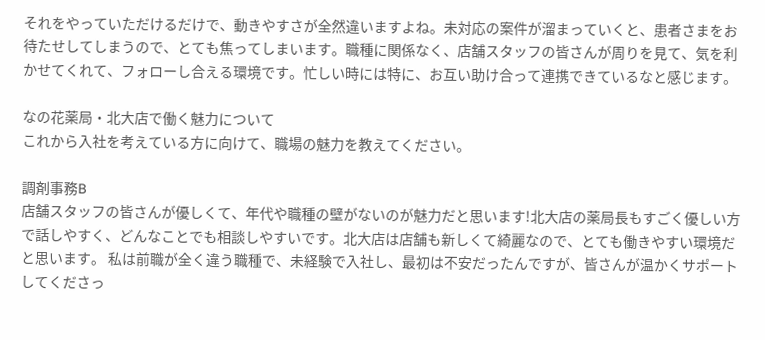それをやっていただけるだけで、動きやすさが全然違いますよね。未対応の案件が溜まっていくと、患者さまをお待たせしてしまうので、とても焦ってしまいます。職種に関係なく、店舗スタッフの皆さんが周りを見て、気を利かせてくれて、フォローし合える環境です。忙しい時には特に、お互い助け合って連携できているなと感じます。

なの花薬局・北大店で働く魅力について
これから入社を考えている方に向けて、職場の魅力を教えてください。

調剤事務B
店舗スタッフの皆さんが優しくて、年代や職種の壁がないのが魅力だと思います!北大店の薬局長もすごく優しい方で話しやすく、どんなことでも相談しやすいです。北大店は店舗も新しくて綺麗なので、とても働きやすい環境だと思います。 私は前職が全く違う職種で、未経験で入社し、最初は不安だったんですが、皆さんが温かくサポートしてくださっ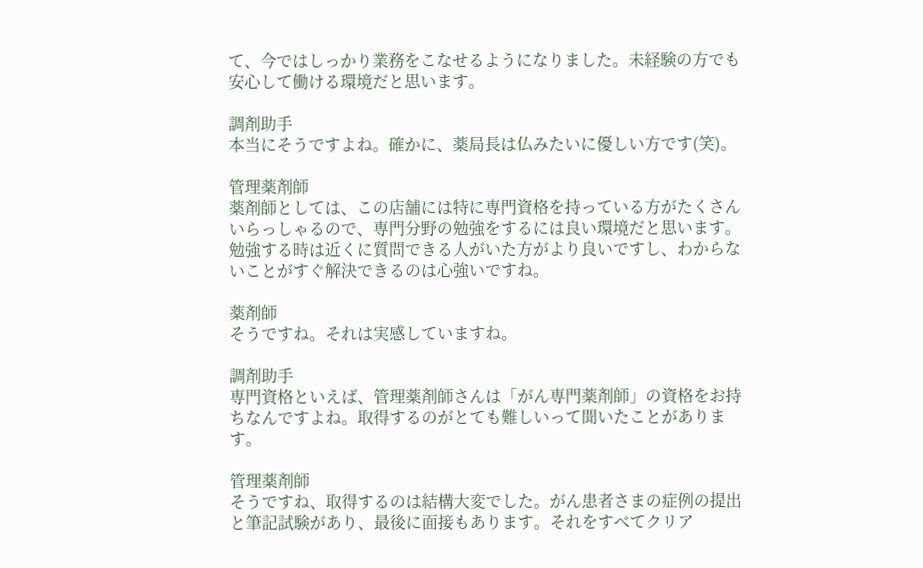て、今ではしっかり業務をこなせるようになりました。未経験の方でも安心して働ける環境だと思います。

調剤助手
本当にそうですよね。確かに、薬局長は仏みたいに優しい方です(笑)。

管理薬剤師
薬剤師としては、この店舗には特に専門資格を持っている方がたくさんいらっしゃるので、専門分野の勉強をするには良い環境だと思います。勉強する時は近くに質問できる人がいた方がより良いですし、わからないことがすぐ解決できるのは心強いですね。

薬剤師
そうですね。それは実感していますね。

調剤助手
専門資格といえば、管理薬剤師さんは「がん専門薬剤師」の資格をお持ちなんですよね。取得するのがとても難しいって聞いたことがあります。

管理薬剤師
そうですね、取得するのは結構大変でした。がん患者さまの症例の提出と筆記試験があり、最後に面接もあります。それをすべてクリア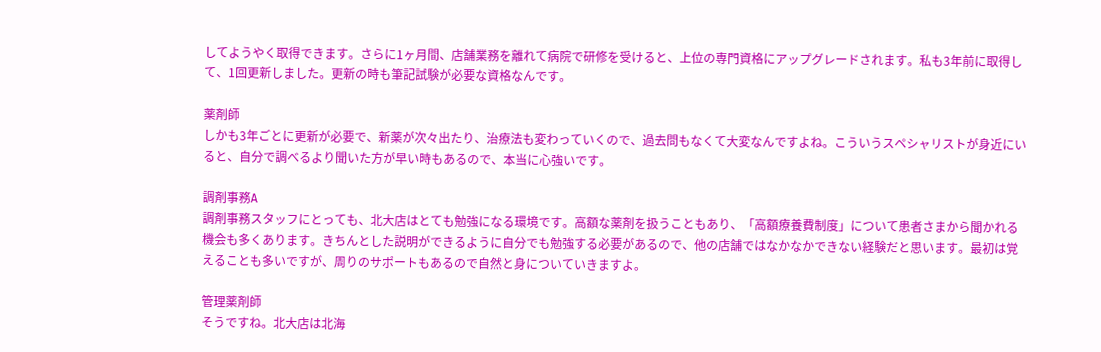してようやく取得できます。さらに1ヶ月間、店舗業務を離れて病院で研修を受けると、上位の専門資格にアップグレードされます。私も3年前に取得して、1回更新しました。更新の時も筆記試験が必要な資格なんです。

薬剤師
しかも3年ごとに更新が必要で、新薬が次々出たり、治療法も変わっていくので、過去問もなくて大変なんですよね。こういうスペシャリストが身近にいると、自分で調べるより聞いた方が早い時もあるので、本当に心強いです。

調剤事務A
調剤事務スタッフにとっても、北大店はとても勉強になる環境です。高額な薬剤を扱うこともあり、「高額療養費制度」について患者さまから聞かれる機会も多くあります。きちんとした説明ができるように自分でも勉強する必要があるので、他の店舗ではなかなかできない経験だと思います。最初は覚えることも多いですが、周りのサポートもあるので自然と身についていきますよ。

管理薬剤師
そうですね。北大店は北海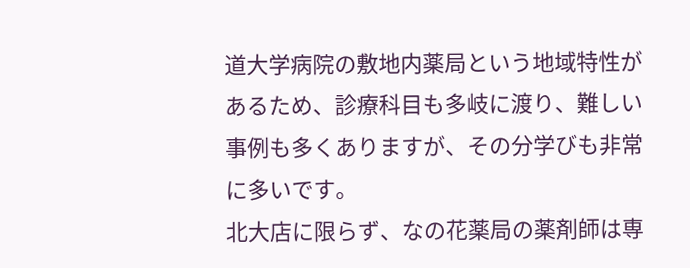道大学病院の敷地内薬局という地域特性があるため、診療科目も多岐に渡り、難しい事例も多くありますが、その分学びも非常に多いです。
北大店に限らず、なの花薬局の薬剤師は専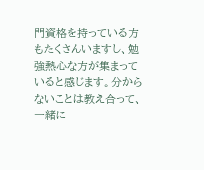門資格を持っている方もたくさんいますし、勉強熱心な方が集まっていると感じます。分からないことは教え合って、一緒に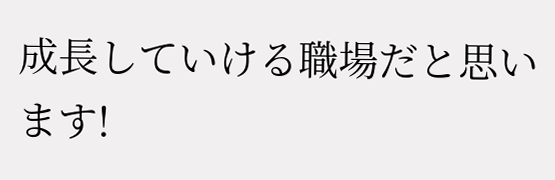成長していける職場だと思います!